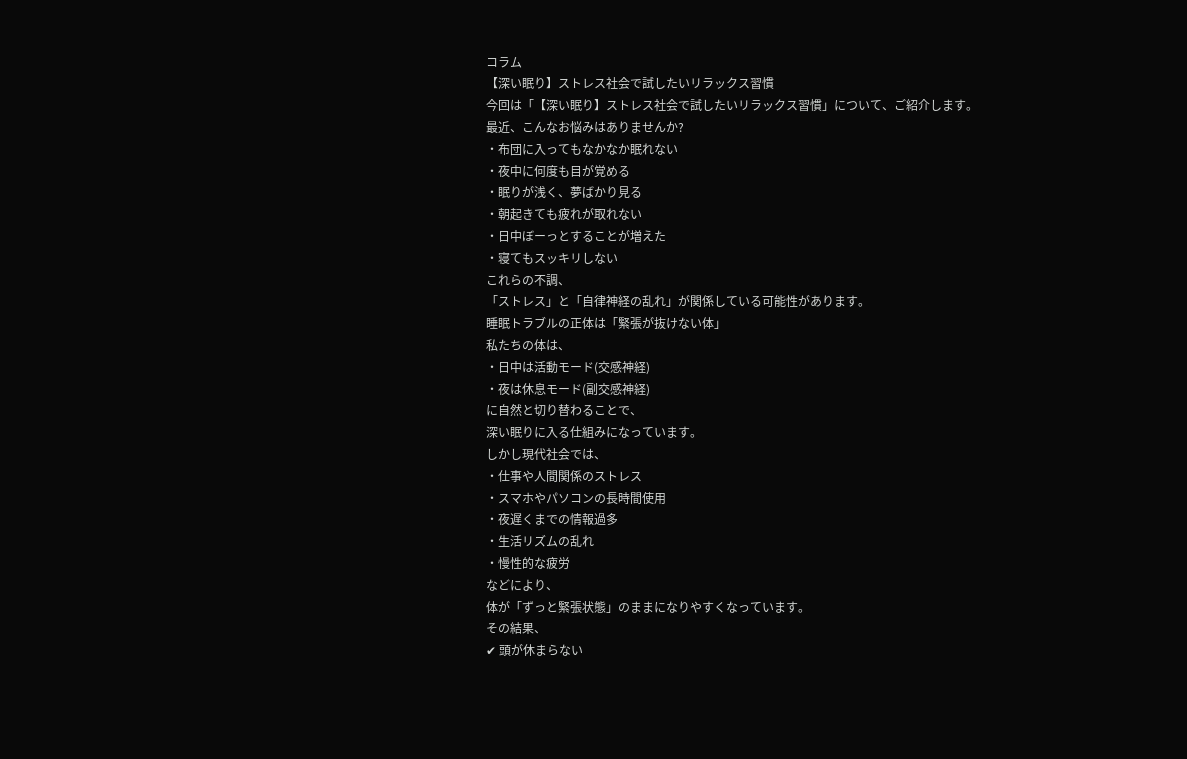コラム
【深い眠り】ストレス社会で試したいリラックス習慣
今回は「【深い眠り】ストレス社会で試したいリラックス習慣」について、ご紹介します。
最近、こんなお悩みはありませんか?
・布団に入ってもなかなか眠れない
・夜中に何度も目が覚める
・眠りが浅く、夢ばかり見る
・朝起きても疲れが取れない
・日中ぼーっとすることが増えた
・寝てもスッキリしない
これらの不調、
「ストレス」と「自律神経の乱れ」が関係している可能性があります。
睡眠トラブルの正体は「緊張が抜けない体」
私たちの体は、
・日中は活動モード(交感神経)
・夜は休息モード(副交感神経)
に自然と切り替わることで、
深い眠りに入る仕組みになっています。
しかし現代社会では、
・仕事や人間関係のストレス
・スマホやパソコンの長時間使用
・夜遅くまでの情報過多
・生活リズムの乱れ
・慢性的な疲労
などにより、
体が「ずっと緊張状態」のままになりやすくなっています。
その結果、
✔ 頭が休まらない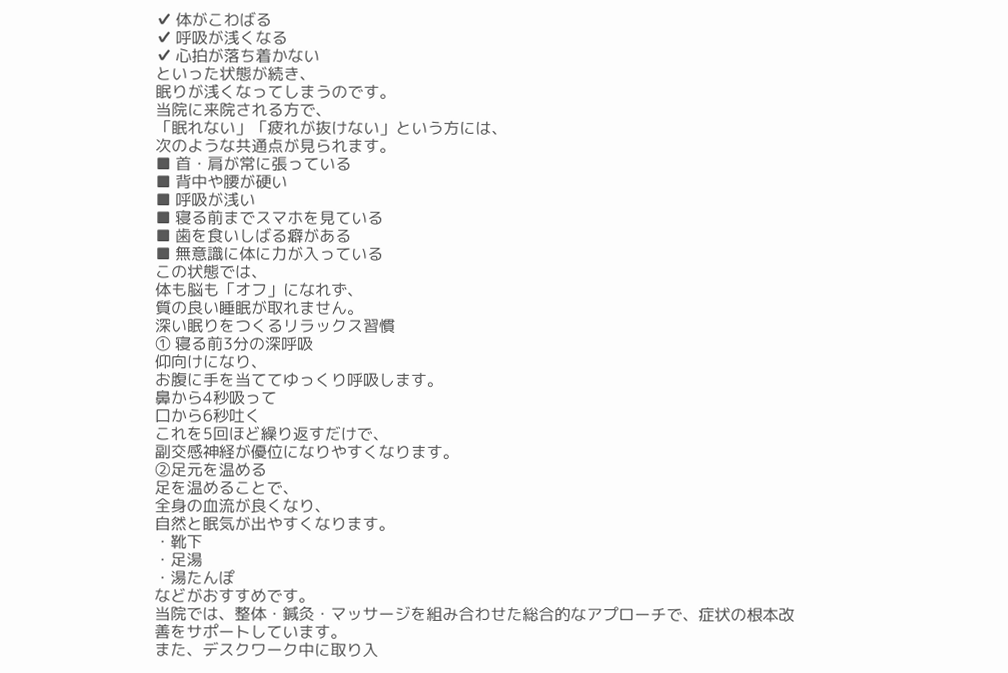✔ 体がこわばる
✔ 呼吸が浅くなる
✔ 心拍が落ち着かない
といった状態が続き、
眠りが浅くなってしまうのです。
当院に来院される方で、
「眠れない」「疲れが抜けない」という方には、
次のような共通点が見られます。
■ 首・肩が常に張っている
■ 背中や腰が硬い
■ 呼吸が浅い
■ 寝る前までスマホを見ている
■ 歯を食いしばる癖がある
■ 無意識に体に力が入っている
この状態では、
体も脳も「オフ」になれず、
質の良い睡眠が取れません。
深い眠りをつくるリラックス習慣
① 寝る前3分の深呼吸
仰向けになり、
お腹に手を当ててゆっくり呼吸します。
鼻から4秒吸って
口から6秒吐く
これを5回ほど繰り返すだけで、
副交感神経が優位になりやすくなります。
②足元を温める
足を温めることで、
全身の血流が良くなり、
自然と眠気が出やすくなります。
・靴下
・足湯
・湯たんぽ
などがおすすめです。
当院では、整体・鍼灸・マッサージを組み合わせた総合的なアプローチで、症状の根本改善をサポートしています。
また、デスクワーク中に取り入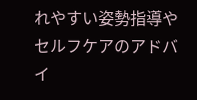れやすい姿勢指導やセルフケアのアドバイ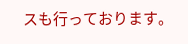スも行っております。